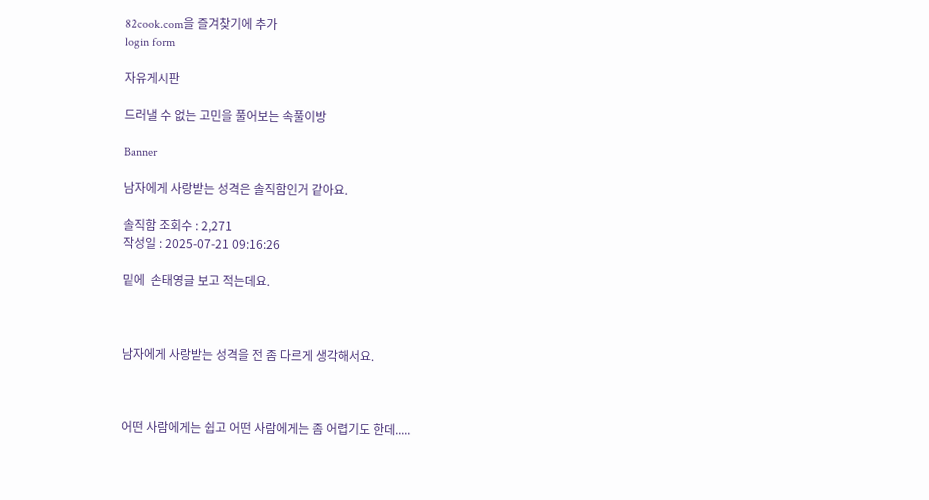82cook.com을 즐겨찾기에 추가
login form

자유게시판

드러낼 수 없는 고민을 풀어보는 속풀이방

Banner

남자에게 사랑받는 성격은 솔직함인거 같아요.

솔직함 조회수 : 2,271
작성일 : 2025-07-21 09:16:26

밑에  손태영글 보고 적는데요.



남자에게 사랑받는 성격을 전 좀 다르게 생각해서요.



어떤 사람에게는 쉽고 어떤 사람에게는 좀 어렵기도 한데.....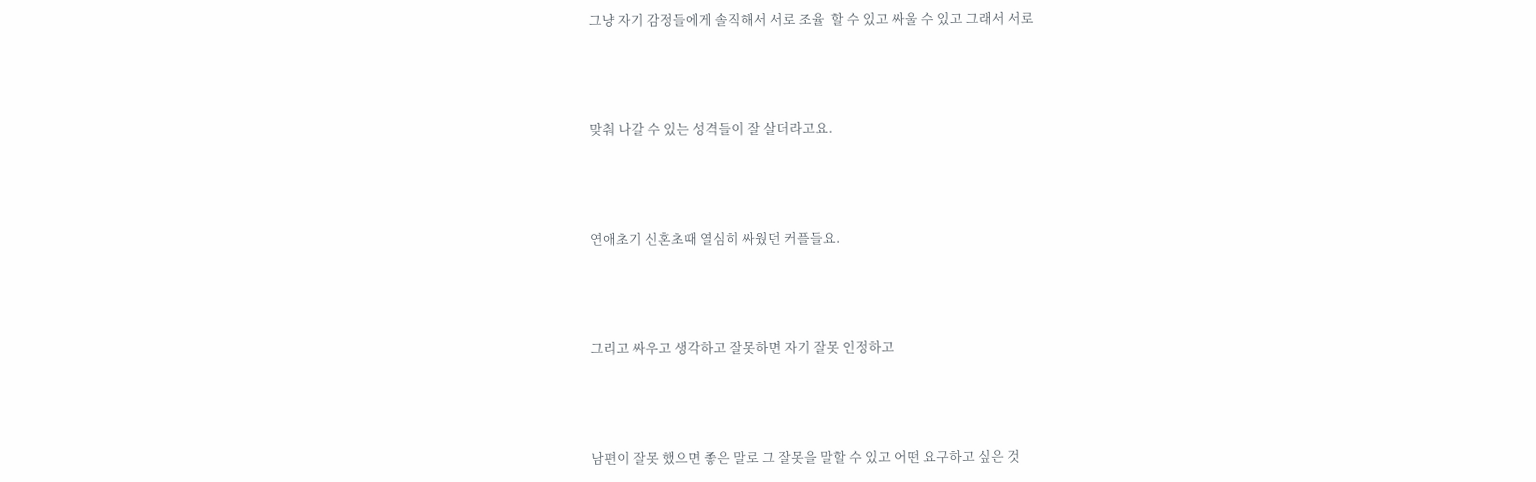그냥 자기 감정들에게 솔직해서 서로 조율  할 수 있고 싸울 수 있고 그래서 서로



맞춰 나갈 수 있는 성격들이 잘 살더라고요.



연애초기 신혼초때 열심히 싸웠던 커플들요.



그리고 싸우고 생각하고 잘못하면 자기 잘못 인정하고



남편이 잘못 했으면 좋은 말로 그 잘못을 말할 수 있고 어떤 요구하고 싶은 것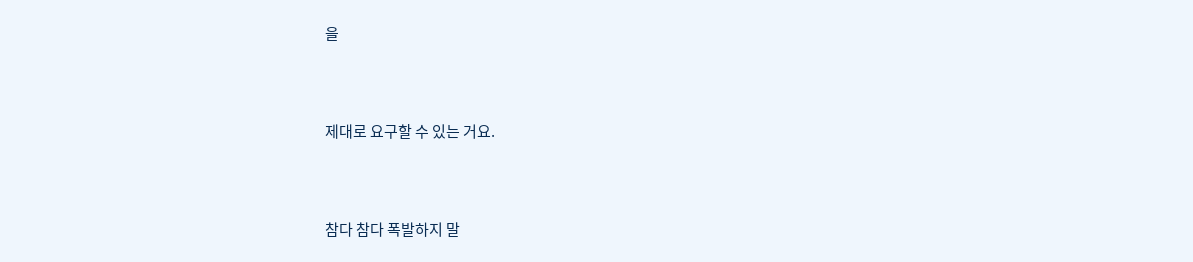을



제대로 요구할 수 있는 거요.



참다 참다 폭발하지 말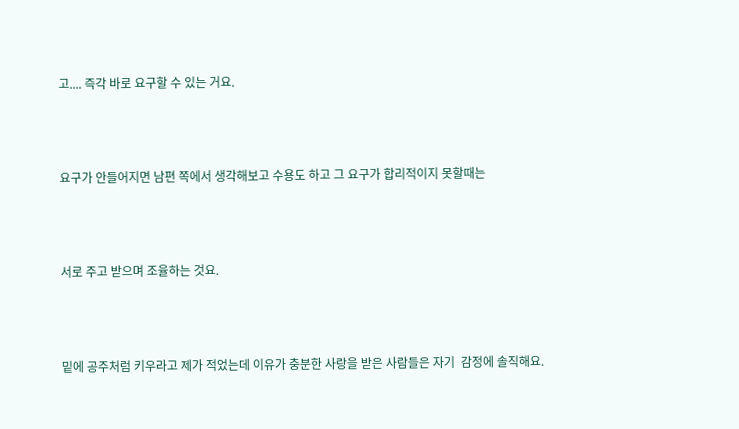고.... 즉각 바로 요구할 수 있는 거요.



요구가 안들어지면 남편 쪽에서 생각해보고 수용도 하고 그 요구가 합리적이지 못할때는



서로 주고 받으며 조율하는 것요.



밑에 공주처럼 키우라고 제가 적었는데 이유가 충분한 사랑을 받은 사람들은 자기  감정에 솔직해요.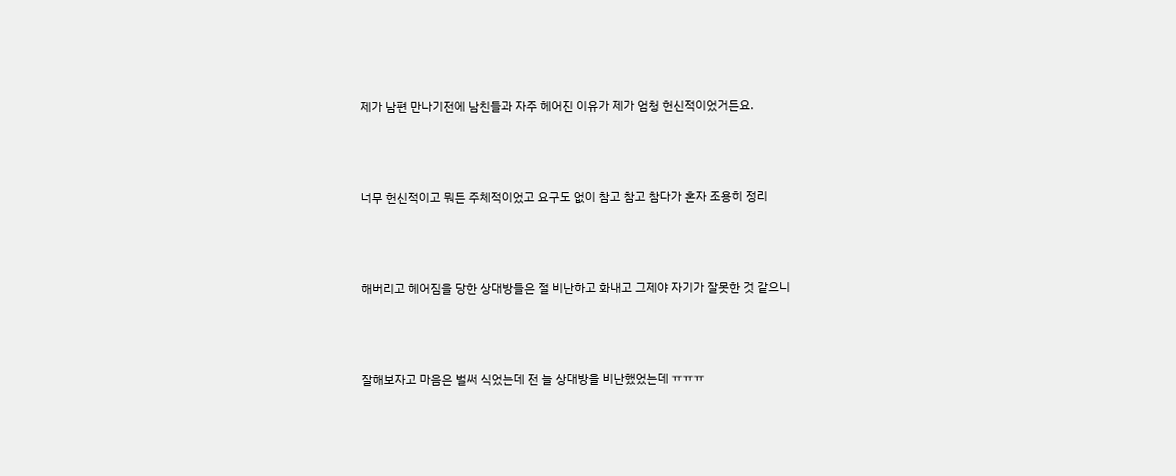제가 남편 만나기전에 남친들과 자주 헤어진 이유가 제가 엄청 헌신적이었거든요.



너무 헌신적이고 뭐든 주체적이었고 요구도 없이 참고 참고 참다가 혼자 조용히 정리



해버리고 헤어짐을 당한 상대방들은 절 비난하고 화내고 그제야 자기가 잘못한 것 같으니



잘해보자고 마음은 벌써 식었는데 전 늘 상대방을 비난했었는데 ㅠㅠㅠ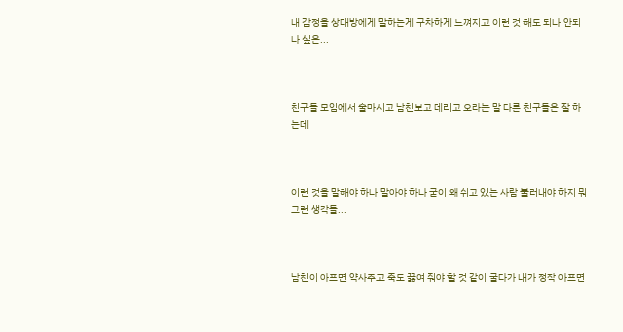내 감정을 상대방에게 말하는게 구차하게 느껴지고 이런 것 해도 되나 안되나 싶은...



친구들 모임에서 술마시고 남친보고 데리고 오라는 말 다른 친구들은 잘 하는데



이런 것을 말해야 하나 말아야 하나 굳이 왜 쉬고 있는 사람 불러내야 하지 뭐 그런 생각들...



남친이 아프면 약사주고 죽도 끓여 줘야 할 것 같이 굴다가 내가 정작 아프면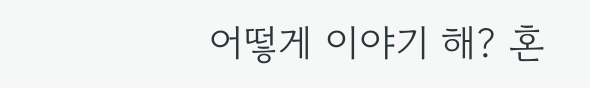어떻게 이야기 해? 혼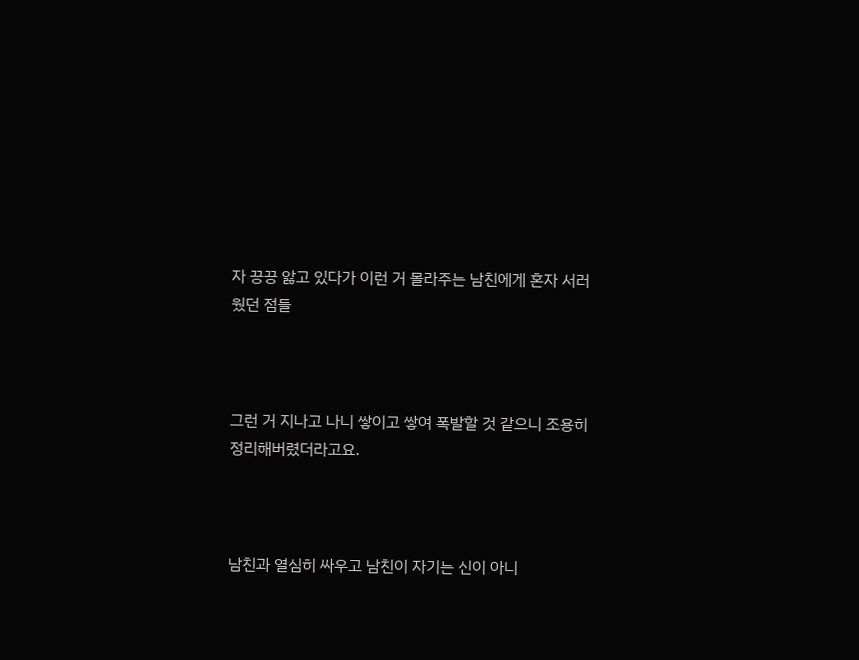자 끙끙 앓고 있다가 이런 거 몰라주는 남친에게 혼자 서러웠던 점들



그런 거 지나고 나니 쌓이고 쌓여 폭발할 것 같으니 조용히 정리해버렸더라고요.



남친과 열심히 싸우고 남친이 자기는 신이 아니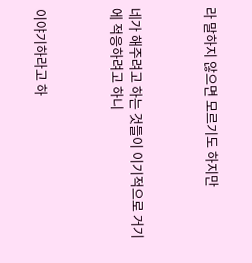라 말하지 않으면 모르기도 하지만



네가 해주려고 하는 것들이 이기적으로 거기에 적응하려고 하니



이야기하라고 하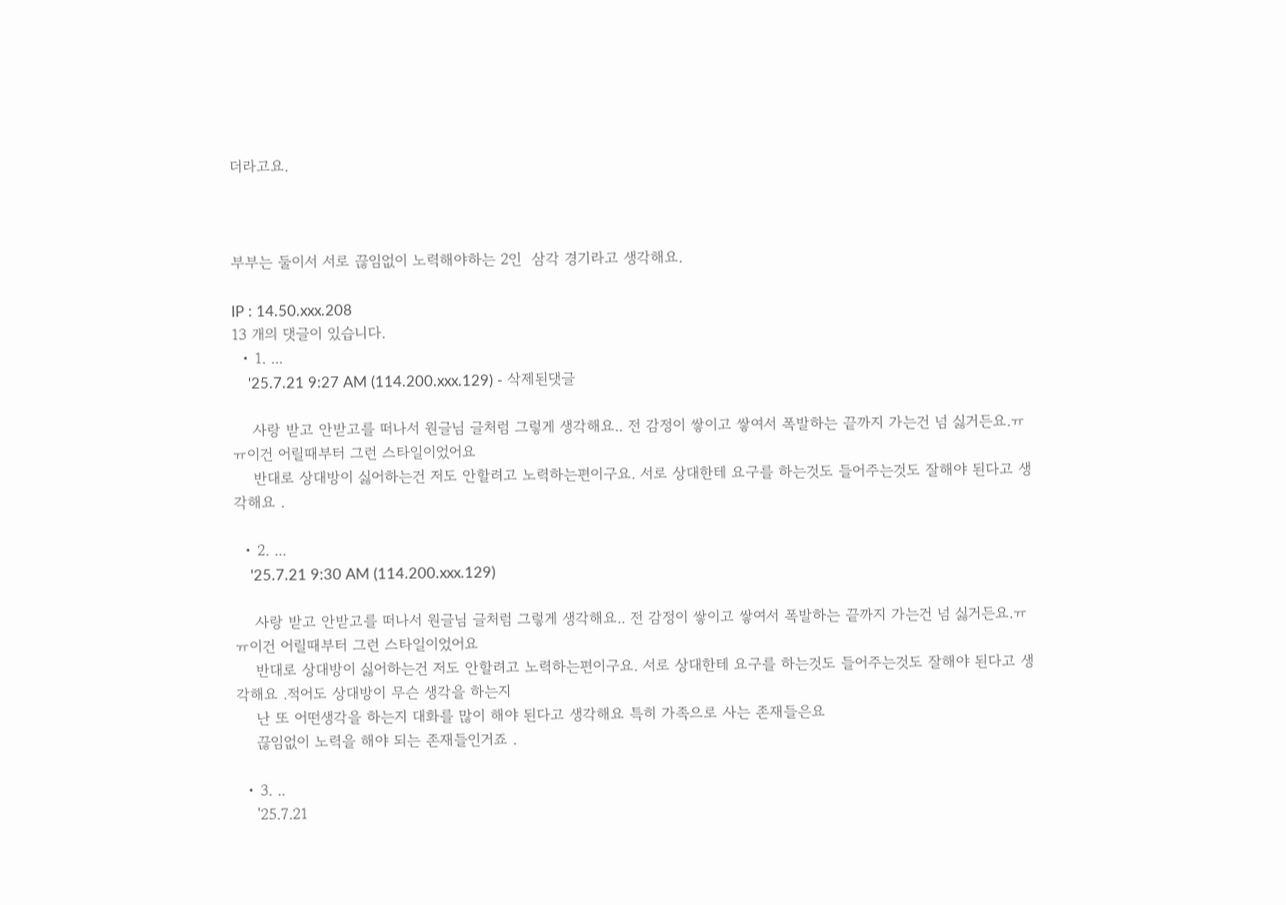더라고요.



부부는 둘이서 서로 끊임없이 노력해야하는 2인  삼각 경기라고 생각해요.

IP : 14.50.xxx.208
13 개의 댓글이 있습니다.
  • 1. ...
    '25.7.21 9:27 AM (114.200.xxx.129) - 삭제된댓글

    사랑 받고 안받고를 떠나서 원글님 글처럼 그렇게 생각해요.. 전 감정이 쌓이고 쌓여서 폭발하는 끝까지 가는건 넘 싫거든요.ㅠㅠ이건 어릴때부터 그런 스타일이었어요
    반대로 상대방이 싫어하는건 저도 안할려고 노력하는편이구요. 서로 상대한테 요구를 하는것도 들어주는것도 잘해야 된다고 생각해요 .

  • 2. ...
    '25.7.21 9:30 AM (114.200.xxx.129)

    사랑 받고 안받고를 떠나서 원글님 글처럼 그렇게 생각해요.. 전 감정이 쌓이고 쌓여서 폭발하는 끝까지 가는건 넘 싫거든요.ㅠㅠ이건 어릴때부터 그런 스타일이었어요
    반대로 상대방이 싫어하는건 저도 안할려고 노력하는편이구요. 서로 상대한테 요구를 하는것도 들어주는것도 잘해야 된다고 생각해요 .적어도 상대방이 무슨 생각을 하는지
    난 또 어떤생각을 하는지 대화를 많이 해야 된다고 생각해요 특히 가족으로 사는 존재들은요
    끊임없이 노력을 해야 되는 존재들인거죠 .

  • 3. ..
    '25.7.21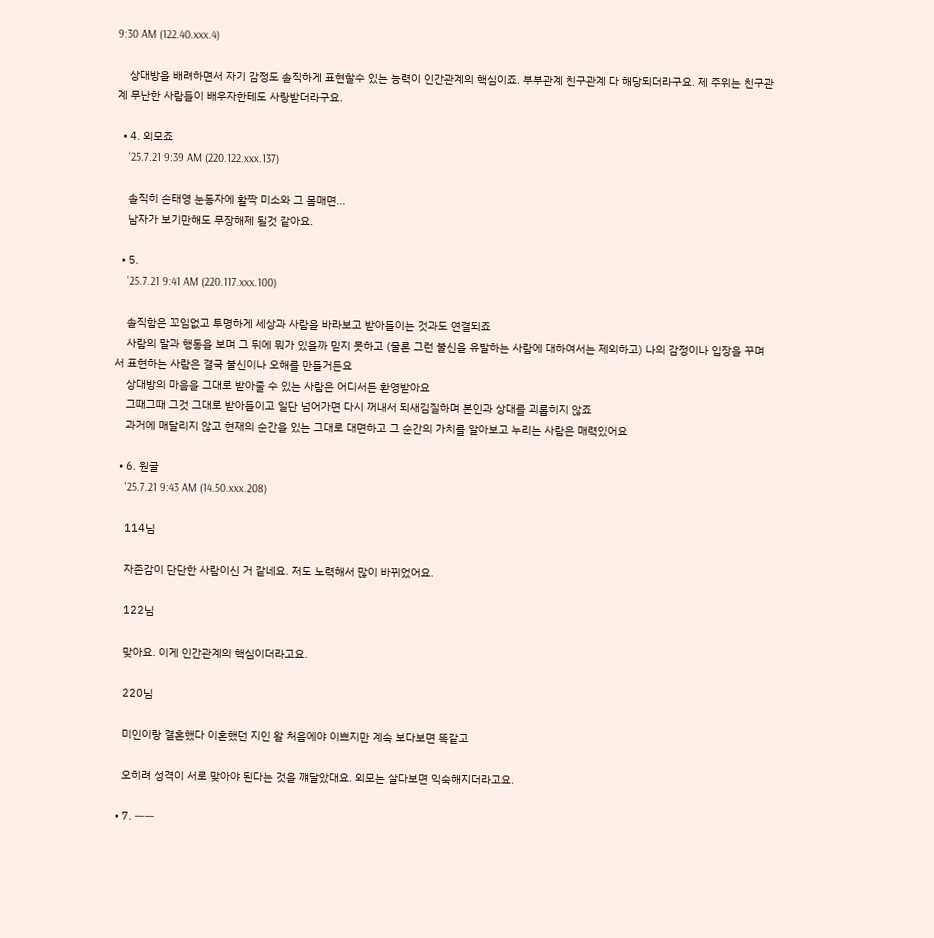9:30 AM (122.40.xxx.4)

    상대방을 배려하면서 자기 감정도 솔직하게 표현할수 있는 능력이 인간관계의 핵심이죠. 부부관계 친구관계 다 해당되더라구요. 제 주위는 친구관계 무난한 사람들이 배우자한테도 사랑받더라구요.

  • 4. 외모죠
    '25.7.21 9:39 AM (220.122.xxx.137)

    솔직히 손태영 눈동자에 활짝 미소와 그 몸매면...
    남자가 보기만해도 무장해제 될것 같아요.

  • 5.
    '25.7.21 9:41 AM (220.117.xxx.100)

    솔직함은 꼬임없고 투명하게 세상과 사람을 바라보고 받아들이는 것과도 연결되죠
    사람의 말과 행동을 보며 그 뒤에 뭐가 있을까 믿지 못하고 (물론 그런 불신을 유발하는 사람에 대하여서는 제외하고) 나의 감정이나 입장을 꾸며서 표현하는 사람은 결국 불신이나 오해를 만들거든요
    상대방의 마음을 그대로 받아줄 수 있는 사람은 어디서든 환영받아요
    그때그때 그것 그대로 받아들이고 일단 넘어가면 다시 꺼내서 되새김질하며 본인과 상대를 괴롭히지 않죠
    과거에 매달리지 않고 현재의 순간을 있는 그대로 대면하고 그 순간의 가치를 알아보고 누리는 사람은 매력있어요

  • 6. 원글
    '25.7.21 9:43 AM (14.50.xxx.208)

    114님

    자존감이 단단한 사람이신 거 같네요. 저도 노력해서 많이 바뀌었어요.

    122님

    맞아요. 이게 인간관계의 핵심이더라고요.

    220님

    미인이랑 결혼했다 이혼했던 지인 왈 처음에야 이쁘지만 계속 보다보면 똑같고

    오히려 성격이 서로 맞아야 된다는 것을 꺠달았대요. 외모는 살다보면 익숙해지더라고요.

  • 7. ㅡㅡ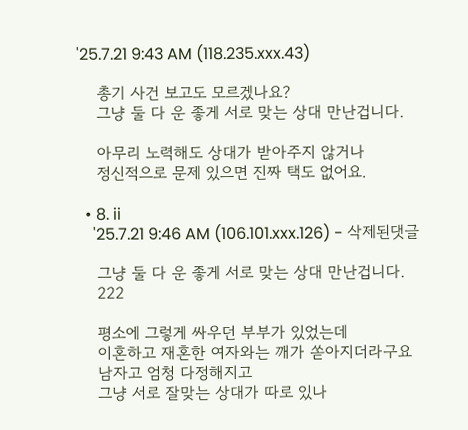'25.7.21 9:43 AM (118.235.xxx.43)

    총기 사건 보고도 모르겠나요?
    그냥 둘 다 운 좋게 서로 맞는 상대 만난겁니다.

    아무리 노력해도 상대가 받아주지 않거나
    정신적으로 문제 있으면 진짜 택도 없어요.

  • 8. ii
    '25.7.21 9:46 AM (106.101.xxx.126) - 삭제된댓글

    그냥 둘 다 운 좋게 서로 맞는 상대 만난겁니다.
    222

    평소에 그렇게 싸우던 부부가 있었는데
    이혼하고 재혼한 여자와는 깨가 쏟아지더라구요
    남자고 엄청 다정해지고
    그냥 서로 잘맞는 상대가 따로 있나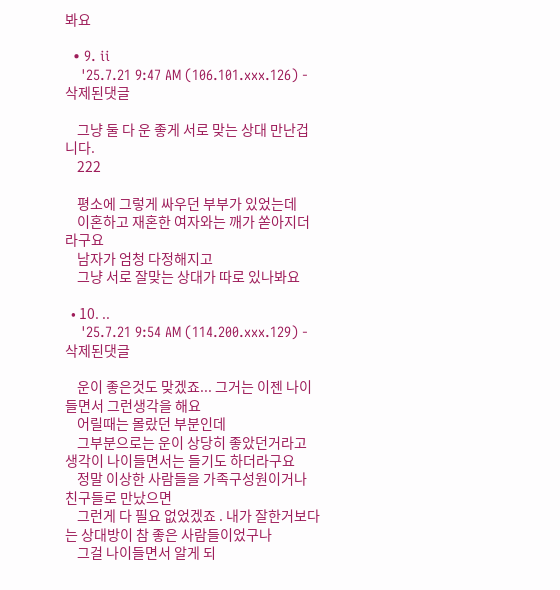봐요

  • 9. ii
    '25.7.21 9:47 AM (106.101.xxx.126) - 삭제된댓글

    그냥 둘 다 운 좋게 서로 맞는 상대 만난겁니다.
    222

    평소에 그렇게 싸우던 부부가 있었는데
    이혼하고 재혼한 여자와는 깨가 쏟아지더라구요
    남자가 엄청 다정해지고
    그냥 서로 잘맞는 상대가 따로 있나봐요

  • 10. ..
    '25.7.21 9:54 AM (114.200.xxx.129) - 삭제된댓글

    운이 좋은것도 맞겠죠... 그거는 이젠 나이들면서 그런생각을 해요
    어릴때는 몰랐던 부분인데
    그부분으로는 운이 상당히 좋았던거라고 생각이 나이들면서는 들기도 하더라구요
    정말 이상한 사람들을 가족구성원이거나 친구들로 만났으면
    그런게 다 필요 없었겠죠 . 내가 잘한거보다는 상대방이 참 좋은 사람들이었구나
    그걸 나이들면서 알게 되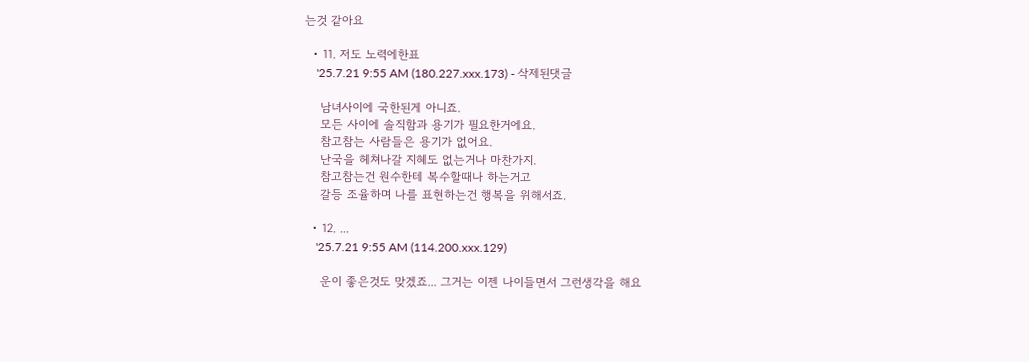는것 같아요

  • 11. 저도 노력에한표
    '25.7.21 9:55 AM (180.227.xxx.173) - 삭제된댓글

    남녀사이에 국한된게 아니죠.
    모든 사이에 솔직함과 용기가 필요한거에요.
    참고참는 사람들은 용기가 없어요.
    난국을 헤쳐나갈 지혜도 없는거나 마찬가지.
    참고참는건 원수한테 복수할때나 하는거고
    갈등 조율하며 나를 표현하는건 행복을 위해서죠.

  • 12. ...
    '25.7.21 9:55 AM (114.200.xxx.129)

    운이 좋은것도 맞겠죠... 그거는 이젠 나이들면서 그런생각을 해요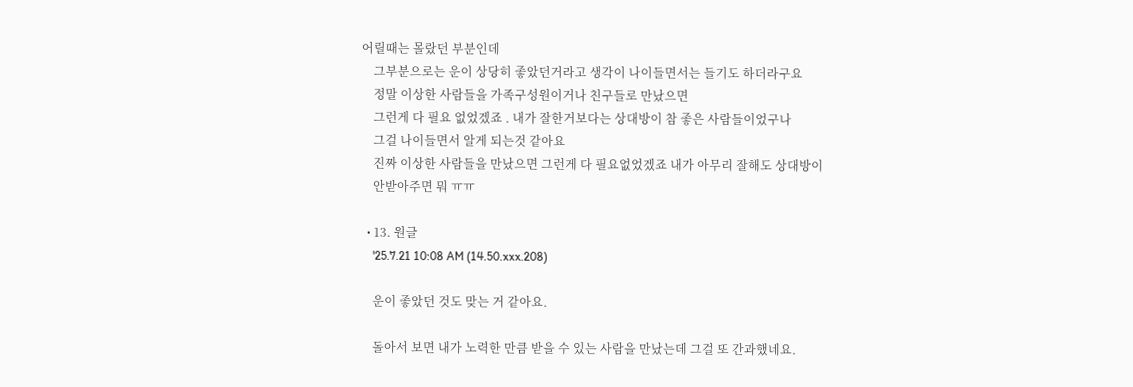어릴때는 몰랐던 부분인데
    그부분으로는 운이 상당히 좋았던거라고 생각이 나이들면서는 들기도 하더라구요
    정말 이상한 사람들을 가족구성원이거나 친구들로 만났으면
    그런게 다 필요 없었겠죠 . 내가 잘한거보다는 상대방이 참 좋은 사람들이었구나
    그걸 나이들면서 알게 되는것 같아요
    진짜 이상한 사람들을 만났으면 그런게 다 필요없었겠죠 내가 아무리 잘해도 상대방이
    안받아주면 뭐 ㅠㅠ

  • 13. 원글
    '25.7.21 10:08 AM (14.50.xxx.208)

    운이 좋았던 것도 맞는 거 같아요.

    돌아서 보면 내가 노력한 만큼 받을 수 있는 사람을 만났는데 그걸 또 간과했네요.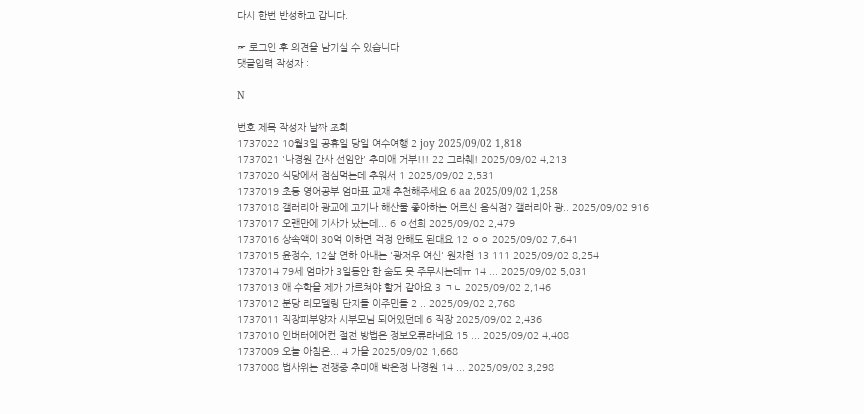다시 한번 반성하고 갑니다.

☞ 로그인 후 의견을 남기실 수 있습니다
댓글입력 작성자 :

N

번호 제목 작성자 날짜 조회
1737022 10월3일 공휴일 당일 여수여행 2 joy 2025/09/02 1,818
1737021 '나경원 간사 선임안' 추미애 거부!!! 22 그라췌! 2025/09/02 4,213
1737020 식당에서 점심먹는데 추워서 1 2025/09/02 2,531
1737019 초등 영어공부 엄마표 교재 추천해주세요 6 aa 2025/09/02 1,258
1737018 갤러리아 광교에 고기나 해산물 좋아하는 어르신 음식점? 갤러리아 광.. 2025/09/02 916
1737017 오랜만에 기사가 났는데... 6 ㅇ선희 2025/09/02 2,479
1737016 상속액이 30억 이하면 걱정 안해도 된대요 12 ㅇㅇ 2025/09/02 7,641
1737015 윤정수, 12살 연하 아내는 '광저우 여신' 원자현 13 111 2025/09/02 8,254
1737014 79세 엄마가 3일동안 한 숨도 못 주무시는데ㅠ 14 ... 2025/09/02 5,031
1737013 애 수학을 제가 가르쳐야 할거 같아요 3 ㄱㄴ 2025/09/02 2,146
1737012 분당 리모델링 단지들 이주민들 2 .. 2025/09/02 2,768
1737011 직장피부양자 시부모님 되어있던데 6 직장 2025/09/02 2,436
1737010 인버터에어컨 절전 방법은 정보오류라네요 15 ... 2025/09/02 4,408
1737009 오늘 아침은... 4 가을 2025/09/02 1,668
1737008 법사위는 전쟁중 추미애 박은정 나경원 14 ... 2025/09/02 3,298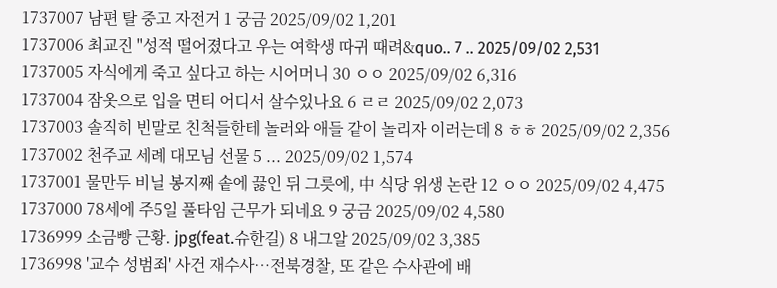1737007 남편 탈 중고 자전거 1 궁금 2025/09/02 1,201
1737006 최교진 "성적 떨어졌다고 우는 여학생 따귀 때려&quo.. 7 .. 2025/09/02 2,531
1737005 자식에게 죽고 싶다고 하는 시어머니 30 ㅇㅇ 2025/09/02 6,316
1737004 잠옷으로 입을 면티 어디서 살수있나요 6 ㄹㄹ 2025/09/02 2,073
1737003 솔직히 빈말로 친척들한테 놀러와 애들 같이 놀리자 이러는데 8 ㅎㅎ 2025/09/02 2,356
1737002 천주교 세례 대모님 선물 5 ... 2025/09/02 1,574
1737001 물만두 비닐 봉지째 솥에 끓인 뒤 그릇에, 中 식당 위생 논란 12 ㅇㅇ 2025/09/02 4,475
1737000 78세에 주5일 풀타임 근무가 되네요 9 궁금 2025/09/02 4,580
1736999 소금빵 근황. jpg(feat.슈한길) 8 내그알 2025/09/02 3,385
1736998 '교수 성범죄' 사건 재수사…전북경찰, 또 같은 수사관에 배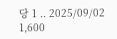당 1 .. 2025/09/02 1,600